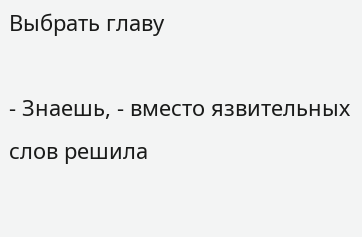Выбрать главу

- Знаешь, - вместо язвительных слов решила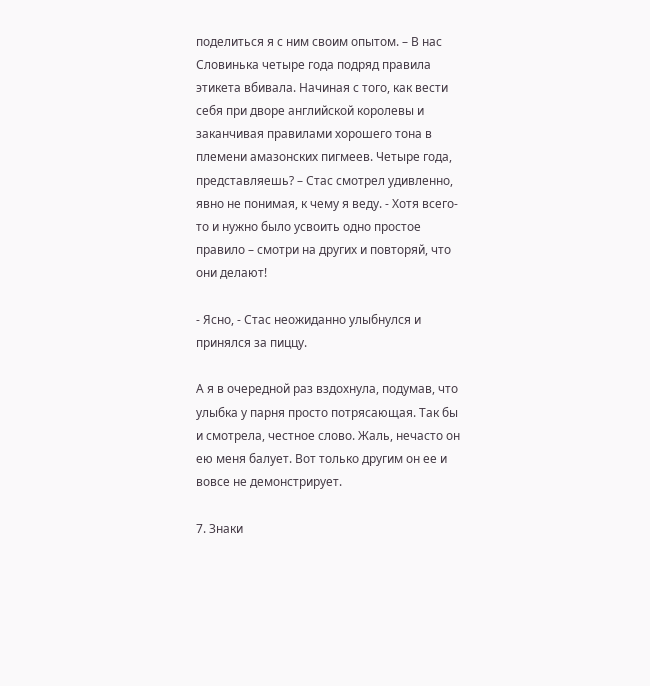поделиться я с ним своим опытом. – В нас Словинька четыре года подряд правила этикета вбивала. Начиная с того, как вести себя при дворе английской королевы и заканчивая правилами хорошего тона в племени амазонских пигмеев. Четыре года, представляешь? – Стас смотрел удивленно, явно не понимая, к чему я веду. - Хотя всего-то и нужно было усвоить одно простое правило – смотри на других и повторяй, что они делают!

- Ясно, - Стас неожиданно улыбнулся и принялся за пиццу.

А я в очередной раз вздохнула, подумав, что улыбка у парня просто потрясающая. Так бы и смотрела, честное слово. Жаль, нечасто он ею меня балует. Вот только другим он ее и вовсе не демонстрирует.

7. Знаки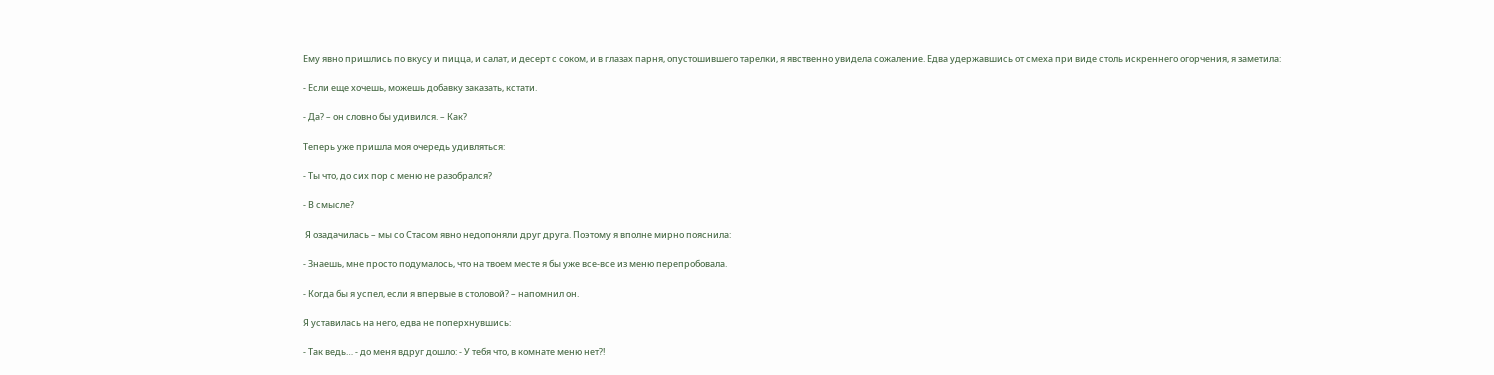Ему явно пришлись по вкусу и пицца, и салат, и десерт с соком, и в глазах парня, опустошившего тарелки, я явственно увидела сожаление. Едва удержавшись от смеха при виде столь искреннего огорчения, я заметила:

- Если еще хочешь, можешь добавку заказать, кстати.

- Да? – он словно бы удивился. – Как?

Теперь уже пришла моя очередь удивляться:

- Ты что, до сих пор с меню не разобрался?

- В смысле?

 Я озадачилась – мы со Стасом явно недопоняли друг друга. Поэтому я вполне мирно пояснила:

- Знаешь, мне просто подумалось, что на твоем месте я бы уже все-все из меню перепробовала.

- Когда бы я успел, если я впервые в столовой? – напомнил он.

Я уставилась на него, едва не поперхнувшись:

- Так ведь… - до меня вдруг дошло: - У тебя что, в комнате меню нет?!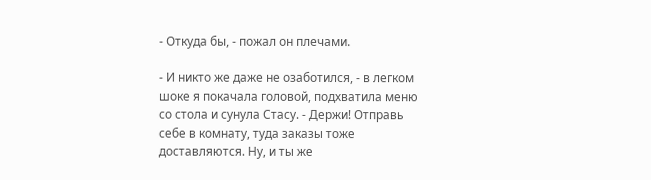- Откуда бы, - пожал он плечами.

- И никто же даже не озаботился, - в легком шоке я покачала головой, подхватила меню со стола и сунула Стасу. - Держи! Отправь себе в комнату, туда заказы тоже доставляются. Ну, и ты же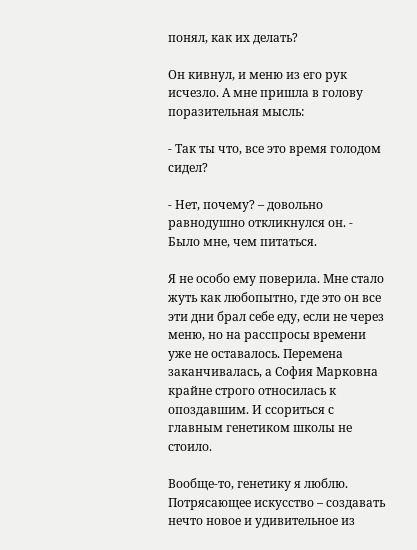понял, как их делать?

Он кивнул, и меню из его рук исчезло. А мне пришла в голову поразительная мысль:

- Так ты что, все это время голодом сидел?

- Нет, почему? – довольно равнодушно откликнулся он. - Было мне, чем питаться.

Я не особо ему поверила. Мне стало жуть как любопытно, где это он все эти дни брал себе еду, если не через меню, но на расспросы времени уже не оставалось. Перемена заканчивалась, а София Марковна крайне строго относилась к опоздавшим. И ссориться с главным генетиком школы не стоило.

Вообще-то, генетику я люблю. Потрясающее искусство – создавать нечто новое и удивительное из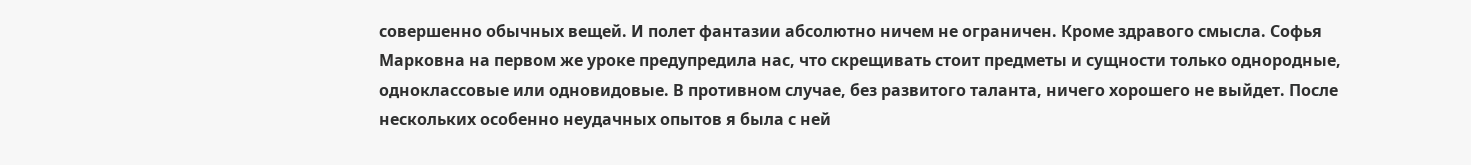совершенно обычных вещей. И полет фантазии абсолютно ничем не ограничен. Кроме здравого смысла. Софья Марковна на первом же уроке предупредила нас, что скрещивать стоит предметы и сущности только однородные, одноклассовые или одновидовые. В противном случае, без развитого таланта, ничего хорошего не выйдет. После нескольких особенно неудачных опытов я была с ней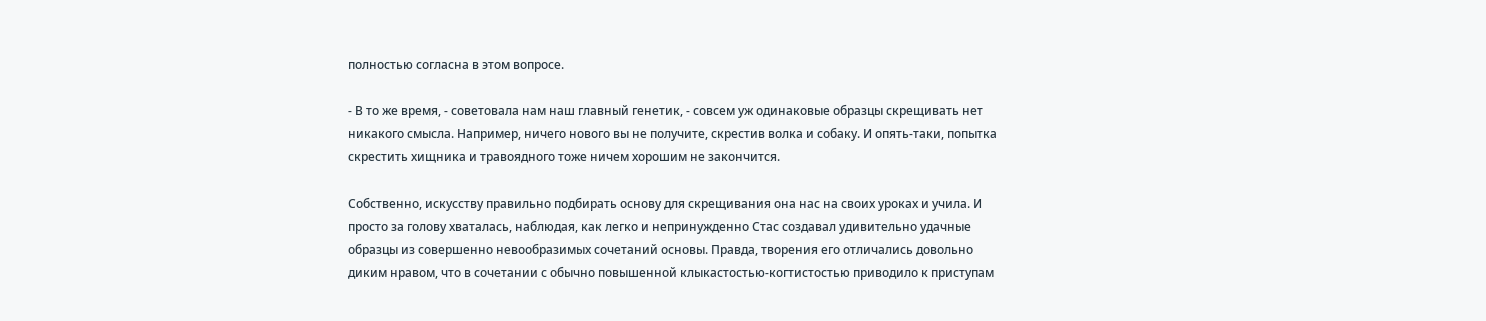полностью согласна в этом вопросе.

- В то же время, - советовала нам наш главный генетик, - совсем уж одинаковые образцы скрещивать нет никакого смысла. Например, ничего нового вы не получите, скрестив волка и собаку. И опять-таки, попытка скрестить хищника и травоядного тоже ничем хорошим не закончится.

Собственно, искусству правильно подбирать основу для скрещивания она нас на своих уроках и учила. И просто за голову хваталась, наблюдая, как легко и непринужденно Стас создавал удивительно удачные образцы из совершенно невообразимых сочетаний основы. Правда, творения его отличались довольно диким нравом, что в сочетании с обычно повышенной клыкастостью-когтистостью приводило к приступам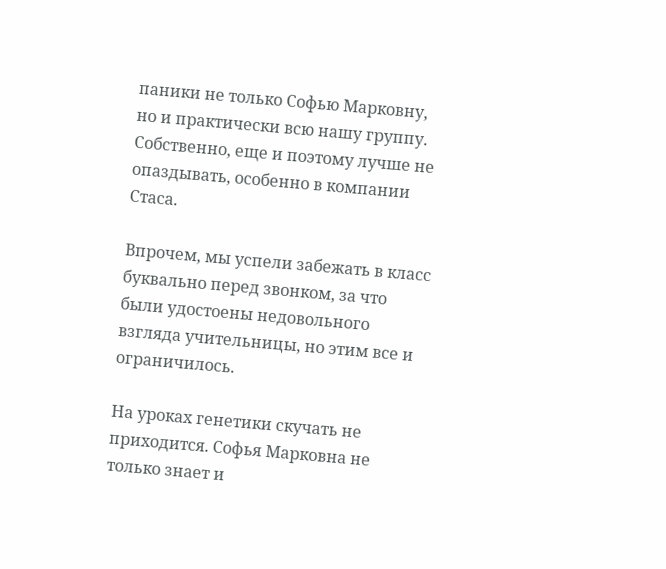паники не только Софью Марковну, но и практически всю нашу группу. Собственно, еще и поэтому лучше не опаздывать, особенно в компании Стаса.

Впрочем, мы успели забежать в класс буквально перед звонком, за что были удостоены недовольного взгляда учительницы, но этим все и ограничилось.

На уроках генетики скучать не приходится. Софья Марковна не только знает и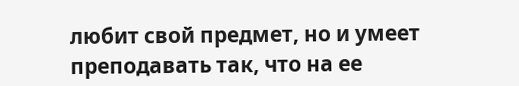любит свой предмет, но и умеет преподавать так, что на ее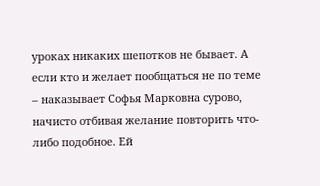уроках никаких шепотков не бывает. А если кто и желает пообщаться не по теме – наказывает Софья Марковна сурово, начисто отбивая желание повторить что-либо подобное. Ей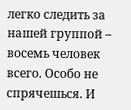легко следить за нашей группой – восемь человек всего. Особо не спрячешься. И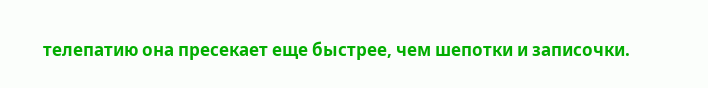телепатию она пресекает еще быстрее, чем шепотки и записочки.